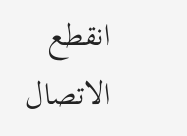انقطع الاتصال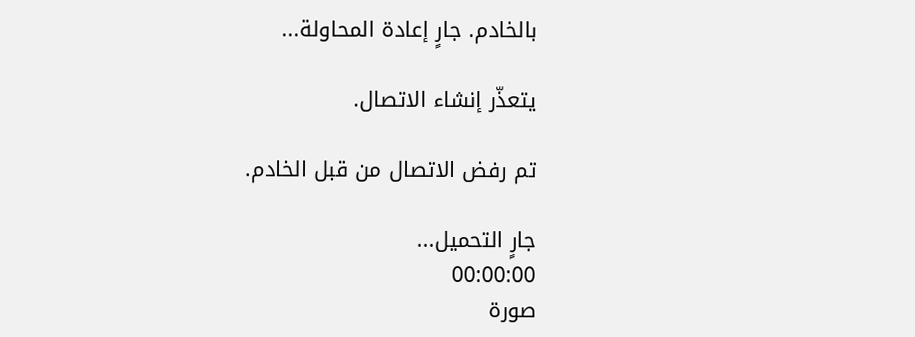بالخادم. جارٍ إعادة المحاولة...

يتعذّر إنشاء الاتصال.

تم رفض الاتصال من قبل الخادم.

جارٍ التحميل...
00:00:00
صورة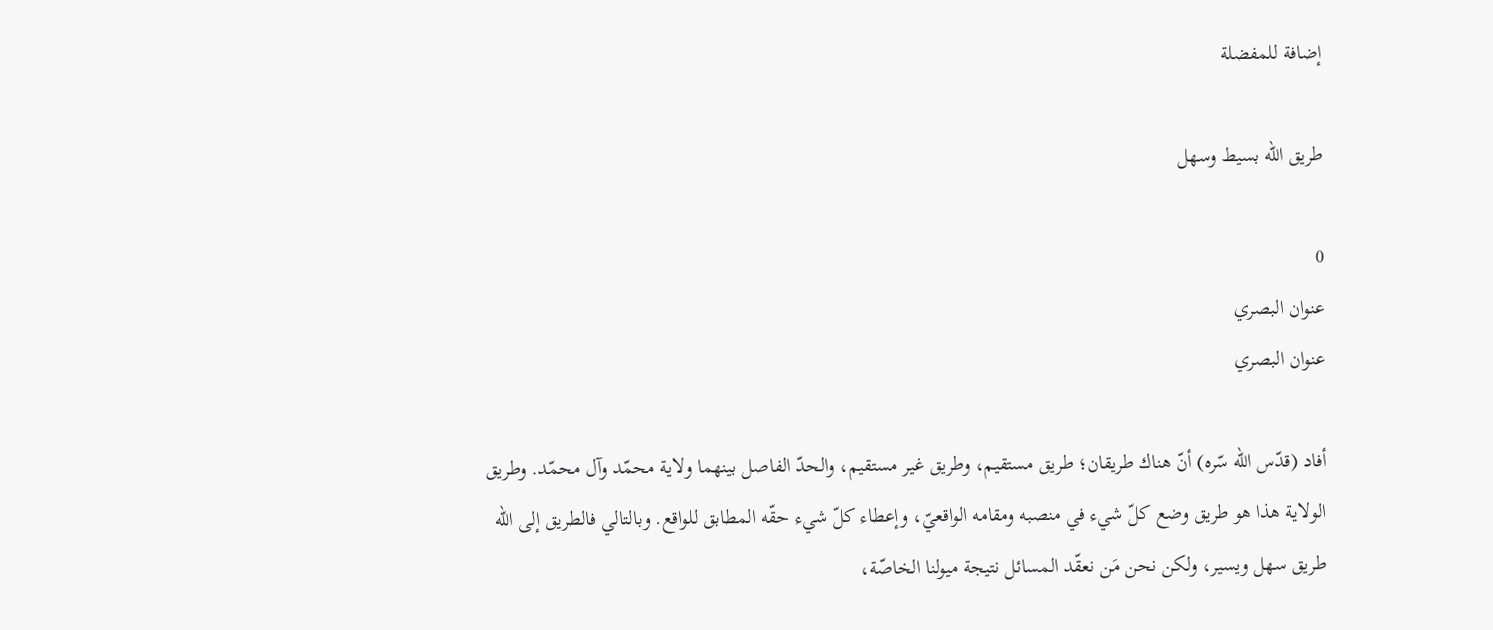إضافة للمفضلة

طريق الله بسيط وسهل

0
عنوان البصري
عنوان البصري

أفاد (قدّس الله سّره) أنّ هناك طريقان؛ طريق مستقيم، وطريق غير مستقيم، والحدّ الفاصل بينهما ولاية محمّد وآل محمّد. وطريق الولاية هذا هو طريق وضع كلّ شيء في منصبه ومقامه الواقعيّ، وإعطاء كلّ شيء حقّه المطابق للواقع. وبالتالي فالطريق إلى الله طريق سهل ويسير، ولكن نحن مَن نعقّد المسائل نتيجة ميولنا الخاصّة،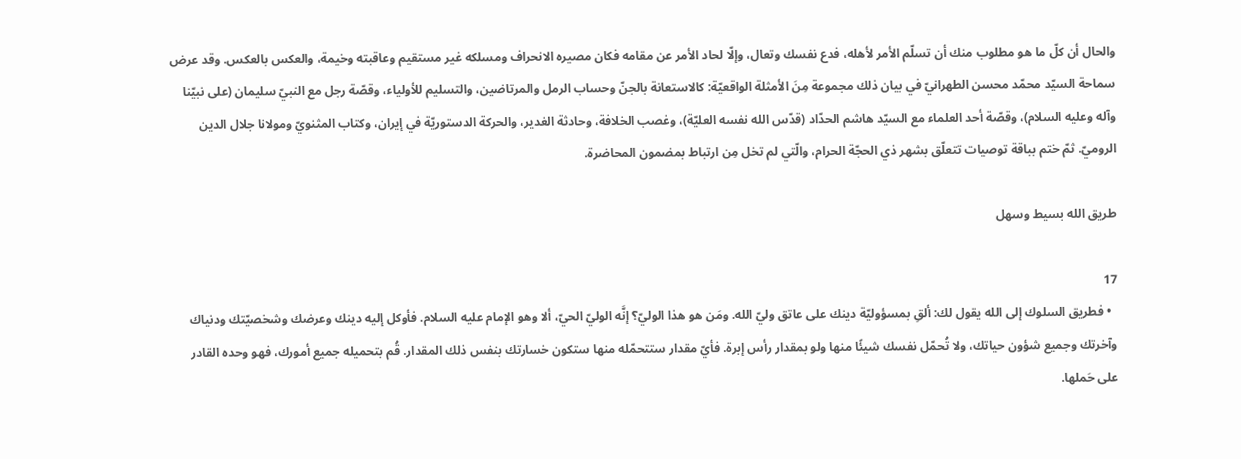والحال أن كلّ ما هو مطلوب منك أن تسلّم الأمر لأهله، فدع نفسك وتعال، وإلّا لحاد الأمر عن مقامه فكان مصيره الانحراف ومسلكه غير مستقيم وعاقبته وخيمة، والعكس بالعكس. وقد عرض سماحة السيّد محمّد محسن الطهرانيّ في بيان ذلك مجموعة مِنَ الأمثلة الواقعيّة: كالاستعانة بالجنّ وحساب الرمل والمرتاضين، والتسليم للأولياء، وقصّة رجل مع النبيّ سليمان (على نبيّنا وآله وعليه السلام)، وقصّة أحد العلماء مع السيّد هاشم الحدّاد (قدّس الله نفسه العليّة)، وغصب الخلافة، وحادثة الغدير، والحركة الدستوريّة في إيران، وكتاب المثنويّ ومولانا جلال الدين الروميّ. ثمّ ختم بباقة توصيات تتعلّق بشهر ذي الحجّة الحرام، والّتي لم تخل مِن ارتباط بمضمون المحاضرة.

طريق الله بسيط وسهل

17
  • فطريق السلوك إلى الله يقول لك: ألقِ بمسؤوليّة دينك على عاتق وليّ الله. ومَن هو هذا الوليّ؟ إنَّه الوليّ الحيّ، ألا وهو الإمام عليه السلام. فأوكل إليه دينك وعرضك وشخصيّتك ودنياك وآخرتك وجميع شؤون حياتك، ولا تُحمّل نفسك شيئًا منها ولو بمقدار رأس إبرة. فأيّ مقدار ستتحمّله منها ستكون خسارتك بنفس ذلك المقدار. قُم بتحميله جميع أمورك، فهو وحده القادر على حَملها.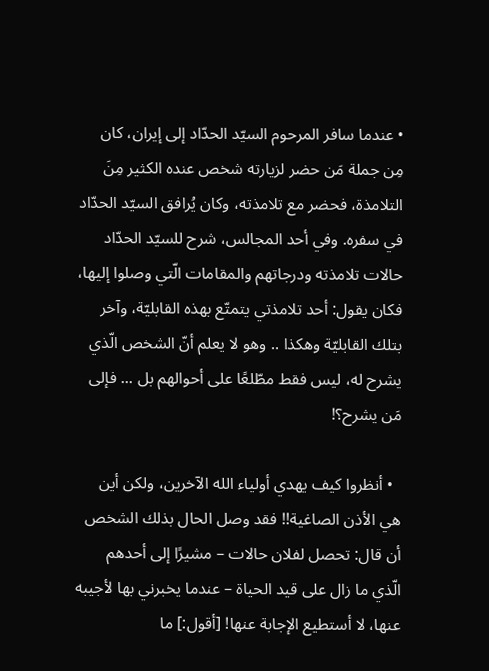• عندما سافر المرحوم السيّد الحدّاد إلى إيران، كان مِن جملة مَن حضر لزيارته شخص عنده الكثير مِنَ التلامذة، فحضر مع تلامذته، وكان يُرافق السيّد الحدّاد في سفره. وفي أحد المجالس، شرح للسيّد الحدّاد حالات تلامذته ودرجاتهم والمقامات الّتي وصلوا إليها، فكان يقول: أحد تلامذتي يتمتّع بهذه القابليّة، وآخر بتلك القابليّة وهكذا .. وهو لا يعلم أنّ الشخص الّذي يشرح له، ليس فقط مطّلعًا على أحوالهم بل ... فإلى مَن يشرح؟!

  • أنظروا كيف يهدي أولياء الله الآخرين، ولكن أين هي الأذن الصاغية!! فقد وصل الحال بذلك الشخص أن قال: تحصل لفلان حالات – مشيرًا إلى أحدهم الّذي ما زال على قيد الحياة – عندما يخبرني بها لأجيبه عنها، لا أستطيع الإجابة عنها! [أقول:] ما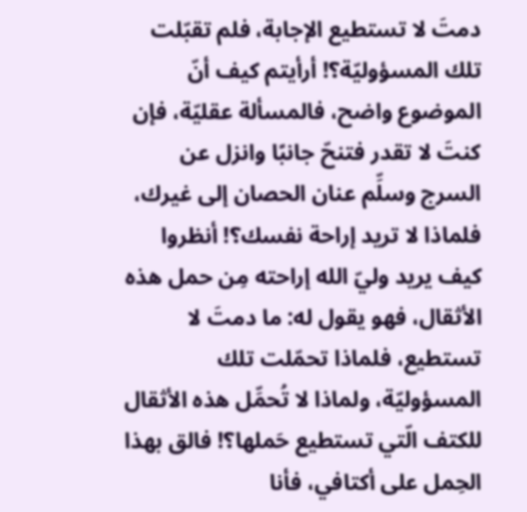دمتَ لا تستطيع الإجابة، فلم تقبّلت تلك المسؤوليّة؟! أرأيتم كيف أنّ الموضوع واضح، فالمسألة عقليّة، فإن كنتَ لا تقدر فتنحّ جانبًا وانزل عن السرج وسلِّم عنان الحصان إلى غيرك، فلماذا لا تريد إراحة نفسك؟! أنظروا كيف يريد وليّ الله إراحته مِن حمل هذه الأثقال، فهو يقول له: ما دمتَ لا تستطيع، فلماذا تحمّلت تلك المسؤوليّة، ولماذا لا تُحمِّل هذه الأثقال للكتف الّتي تستطيع حَملها؟! فالق بهذا الحِمل على أكتافي، فأنا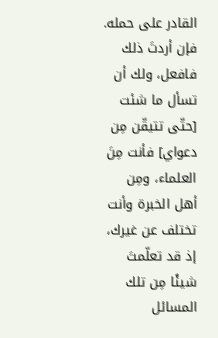القادر على حمله. فإن أردتَ ذلك فافعل، ولك أن تسأل ما شئت [حتّى تتيقّن مِن دعواي] فأنت مِنَ العلماء، ومِن أهل الخبرة وأنت تختلف عن غيرك، إذ قد تعلّمتَ شيئًا مِن تلك المسائل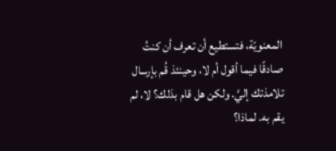المعنويّة، فتستطيع أن تعرف أن كنتُ صادقًا فيما أقول أم لا، وحينئذ قُم بإرسال تلامذتك إليَّ. ولكن هل قام بذلك؟ لا، لم يقم به. لماذا؟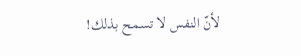لأنّ النفس لا تسمح بذلك!